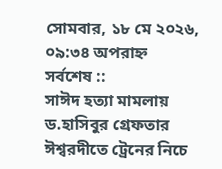সোমবার, ১৮ মে ২০২৬, ০৯:৩৪ অপরাহ্ন
সর্বশেষ ::
সাঈদ হত্যা মামলায় ড.হাসিবুর গ্রেফতার ঈশ্বরদীতে ট্রেনের নিচে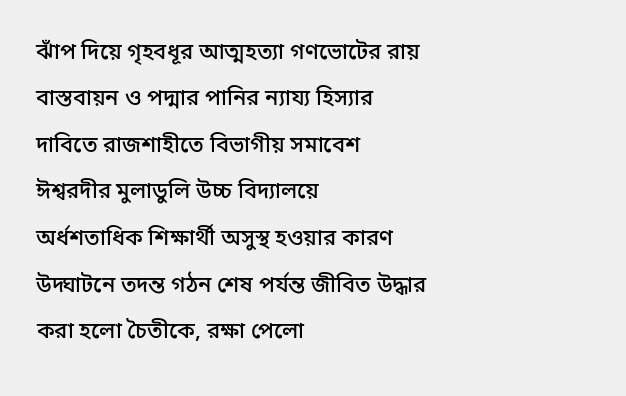ঝাঁপ দিয়ে গৃহবধূর আত্মহত্যা গণভোটের রায় বাস্তবায়ন ও পদ্মার পানির ন্যায্য হিস্যার দাবিতে রাজশাহীতে বিভাগীয় সমাবেশ ঈশ্বরদীর মুলাডুলি উচ্চ বিদ্যালয়ে অর্ধশতাধিক শিক্ষার্থী অসুস্থ হওয়ার কারণ উদ্ঘাটনে তদন্ত গঠন শেষ পর্যন্ত জীবিত উদ্ধার করা হলো চৈতীকে, রক্ষা পেলো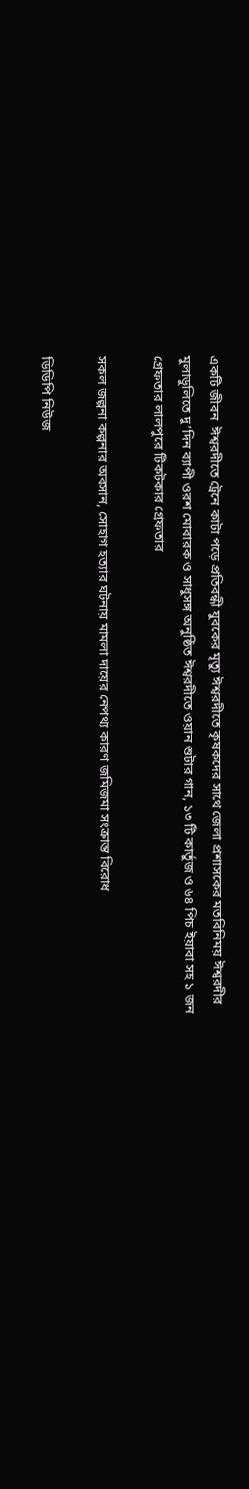একটি জীবন  ঈশ্বরদীতে ট্রেনে কাটা পড়ে প্রতিবন্ধী যুবকের মৃত্যু ঈশ্বরদীতে কৃষকদের সাথে জেলা প্রশাসকের মতবিনিময় ঈশ্বরদীর মুলাডুলিতে দু’দিন ব্যাপী ওরশ মোবারক ও সাধুসঙ্গ অনুষ্ঠিত ঈশ্বরদীতে ওয়ান শুটার গান, ১৩ টি কার্তুজ ও ৬৪ পিচ ইয়াবা সহ ১ জন গ্রেফতার লালপুরে টিকটকার গ্রেফতার

সকল জল্পনা কল্পনার অবসান, সোহাগ হত্যার ঘটনায় মামলা দায়ের নেপথ্য কারণ জমিজমা সংক্রান্ত বিরোধ

ডিডিপি নিউজ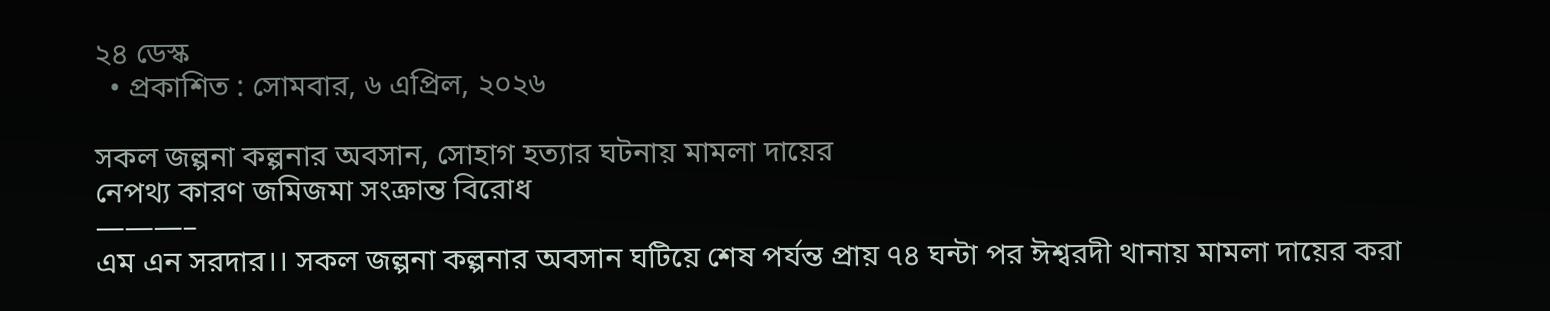২৪ ডেস্ক
  • প্রকাশিত : সোমবার, ৬ এপ্রিল, ২০২৬

সকল জল্পনা কল্পনার অবসান, সোহাগ হত্যার ঘটনায় মামলা দায়ের
নেপথ্য কারণ জমিজমা সংক্রান্ত বিরোধ
———–
এম এন সরদার।। সকল জল্পনা কল্পনার অবসান ঘটিয়ে শেষ পর্যন্ত প্রায় ৭৪ ঘন্টা পর ঈশ্বরদী থানায় মামলা দায়ের করা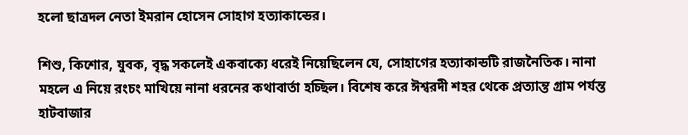হলো ছাত্রদল নেতা ইমরান হোসেন সোহাগ হত্যাকান্ডের।

শিশু, কিশোর, যুবক, বৃদ্ধ সকলেই একবাক্যে ধরেই নিয়েছিলেন যে, সোহাগের হত্যাকান্ডটি রাজনৈতিক। নানা মহলে এ নিয়ে রংচং মাখিয়ে নানা ধরনের কথাবার্তা হচ্ছিল। বিশেষ করে ঈশ্বরদী শহর থেকে প্রত্যান্ত গ্রাম পর্যন্ত হাটবাজার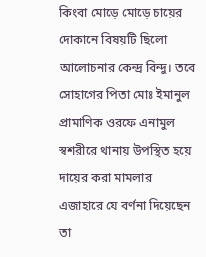কিংবা মোড়ে মোড়ে চায়ের দোকানে বিষয়টি ছিলো আলোচনার কেন্দ্র বিন্দু। তবে সোহাগের পিতা মোঃ ইমানুল প্রামাণিক ওরফে এনামুল স্বশরীরে থানায় উপস্থিত হয়ে দায়ের করা মামলার এজাহারে যে বর্ণনা দিয়েছেন তা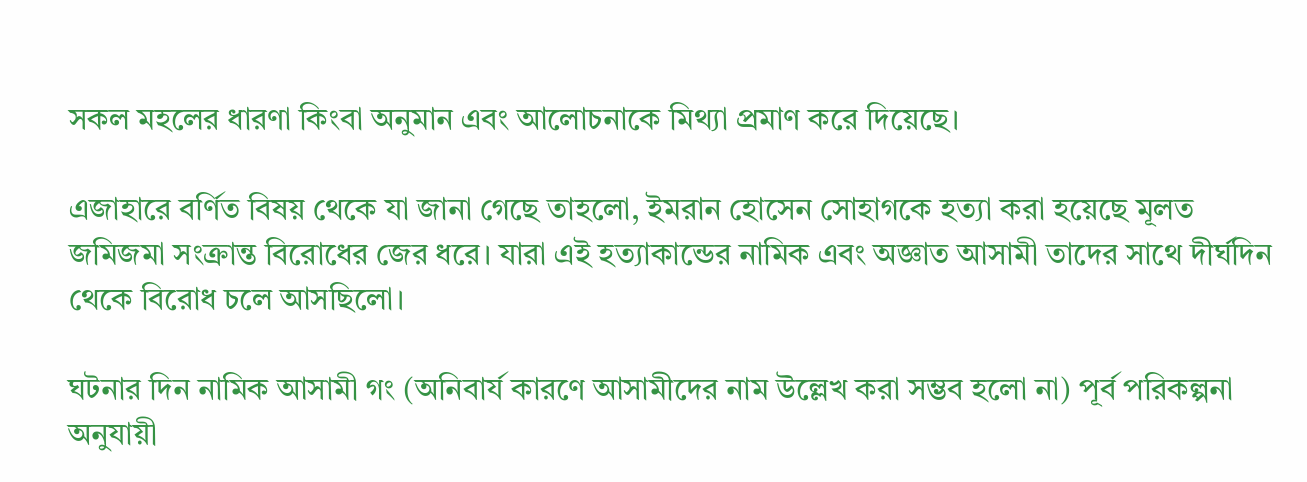সকল মহলের ধারণা কিংবা অনুমান এবং আলোচনাকে মিথ্যা প্রমাণ করে দিয়েছে।

এজাহারে বর্ণিত বিষয় থেকে যা জানা গেছে তাহলো, ইমরান হোসেন সোহাগকে হত্যা করা হয়েছে মূলত জমিজমা সংক্রান্ত বিরোধের জের ধরে। যারা এই হত্যাকান্ডের নামিক এবং অজ্ঞাত আসামী তাদের সাথে দীর্ঘদিন থেকে বিরোধ চলে আসছিলো।

ঘটনার দিন নামিক আসামী গং (অনিবার্য কারণে আসামীদের নাম উল্লেখ করা সম্ভব হলো না) পূর্ব পরিকল্পনা অনুযায়ী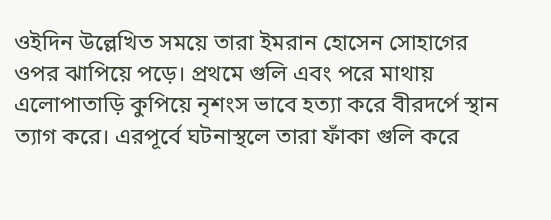ওইদিন উল্লেখিত সময়ে তারা ইমরান হোসেন সোহাগের ওপর ঝাপিয়ে পড়ে। প্রথমে গুলি এবং পরে মাথায় এলোপাতাড়ি কুপিয়ে নৃশংস ভাবে হত্যা করে বীরদর্পে স্থান ত্যাগ করে। এরপূর্বে ঘটনাস্থলে তারা ফাঁকা গুলি করে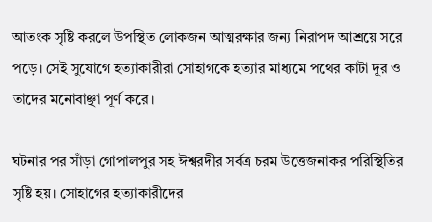আতংক সৃষ্টি করলে উপস্থিত লোকজন আত্মরক্ষার জন্য নিরাপদ আশ্রয়ে সরে পড়ে। সেই সুযোগে হত্যাকারীরা সোহাগকে হত্যার মাধ্যমে পথের কাটা দূর ও তাদের মনোবাঞ্ছা পূর্ণ করে।

ঘটনার পর সাঁড়া গোপালপুর সহ ঈশ্বরদীর সর্বত্র চরম উত্তেজনাকর পরিস্থিতির সৃষ্টি হয়। সোহাগের হত্যাকারীদের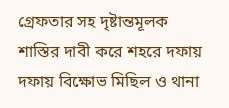গ্রেফতার সহ দৃষ্টান্তমূলক শাস্তির দাবী করে শহরে দফায় দফায় বিক্ষোভ মিছিল ও থানা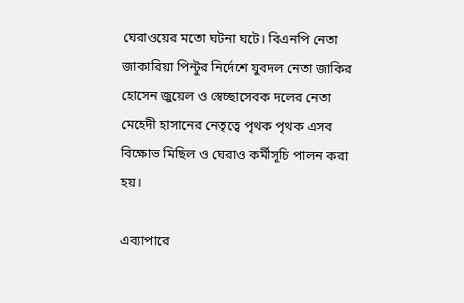ঘেরাওয়ের মতো ঘটনা ঘটে। বিএনপি নেতা জাকারিয়া পিন্টুর নির্দেশে যুবদল নেতা জাকির হোসেন জুয়েল ও স্বেচ্ছাসেবক দলের নেতা মেহেদী হাসানের নেতৃত্বে পৃথক পৃথক এসব বিক্ষোভ মিছিল ও ঘেরাও কর্মীসূচি পালন করা হয়।

এব্যাপারে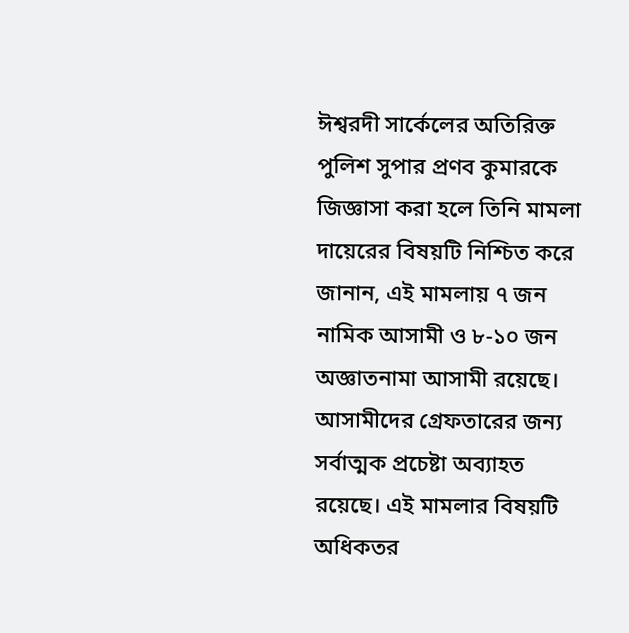ঈশ্বরদী সার্কেলের অতিরিক্ত পুলিশ সুপার প্রণব কুমারকে জিজ্ঞাসা করা হলে তিনি মামলা দায়েরের বিষয়টি নিশ্চিত করে জানান, এই মামলায় ৭ জন নামিক আসামী ও ৮-১০ জন অজ্ঞাতনামা আসামী রয়েছে।
আসামীদের গ্রেফতারের জন্য সর্বাত্মক প্রচেষ্টা অব্যাহত রয়েছে। এই মামলার বিষয়টি অধিকতর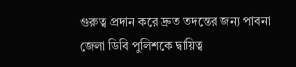গুরুত্ব প্রদান করে দ্রুত তদন্তের জন্য পাবনা জেলা ডিবি পুলিশকে দ্বায়িত্ব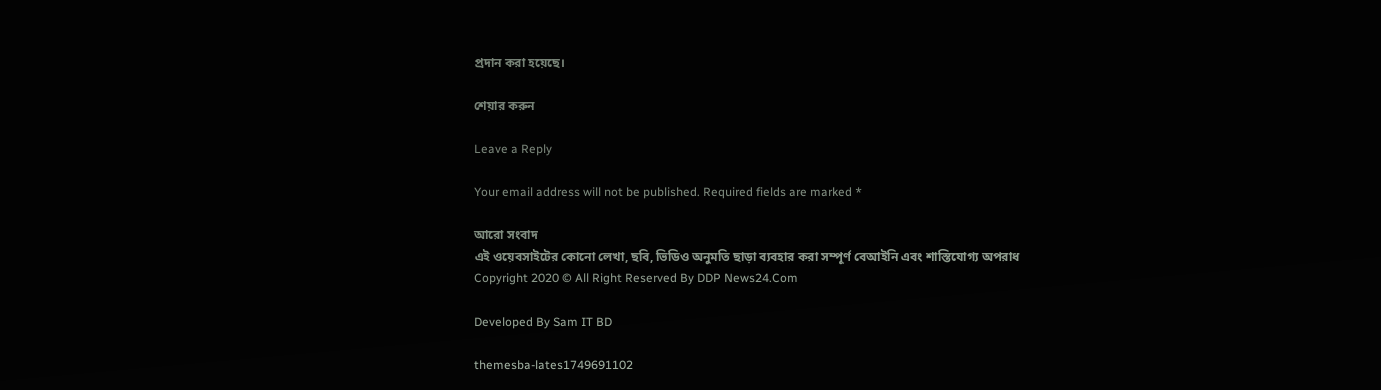প্রদান করা হয়েছে।

শেয়ার করুন

Leave a Reply

Your email address will not be published. Required fields are marked *

আরো সংবাদ
এই ওয়েবসাইটের কোনো লেখা, ছবি, ভিডিও অনুমতি ছাড়া ব্যবহার করা সম্পূর্ণ বেআইনি এবং শাস্তিযোগ্য অপরাধ
Copyright 2020 © All Right Reserved By DDP News24.Com

Developed By Sam IT BD

themesba-lates1749691102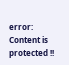error: Content is protected !!